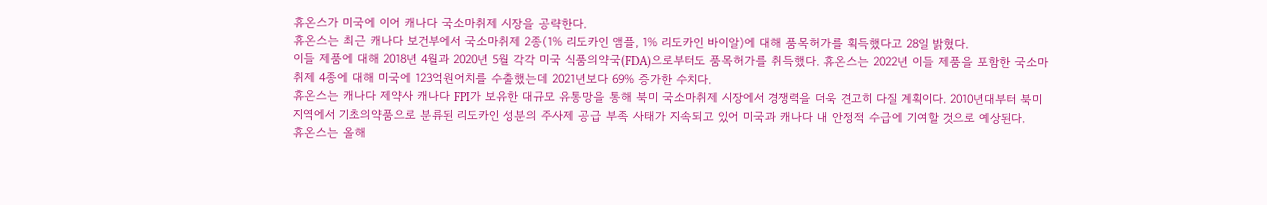휴온스가 미국에 이어 캐나다 국소마취제 시장을 공략한다.
휴온스는 최근 캐나다 보건부에서 국소마취제 2종(1% 리도카인 앰플, 1% 리도카인 바이알)에 대해 품목허가를 획득했다고 28일 밝혔다.
이들 제품에 대해 2018년 4월과 2020년 5월 각각 미국 식품의약국(FDA)으로부터도 품목허가를 취득했다. 휴온스는 2022년 이들 제품을 포함한 국소마취제 4종에 대해 미국에 123억원어치를 수출했는데 2021년보다 69% 증가한 수치다.
휴온스는 캐나다 제약사 캐나다 FPI가 보유한 대규모 유통망을 통해 북미 국소마취제 시장에서 경쟁력을 더욱 견고히 다질 계획이다. 2010년대부터 북미 지역에서 기초의약품으로 분류된 리도카인 성분의 주사제 공급 부족 사태가 지속되고 있어 미국과 캐나다 내 안정적 수급에 기여할 것으로 예상된다.
휴온스는 올해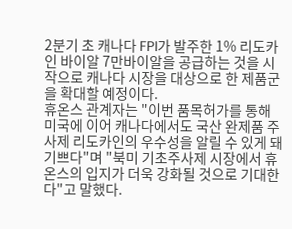2분기 초 캐나다 FPI가 발주한 1% 리도카인 바이알 7만바이알을 공급하는 것을 시작으로 캐나다 시장을 대상으로 한 제품군을 확대할 예정이다.
휴온스 관계자는 "이번 품목허가를 통해 미국에 이어 캐나다에서도 국산 완제품 주사제 리도카인의 우수성을 알릴 수 있게 돼 기쁘다"며 "북미 기초주사제 시장에서 휴온스의 입지가 더욱 강화될 것으로 기대한다"고 말했다.